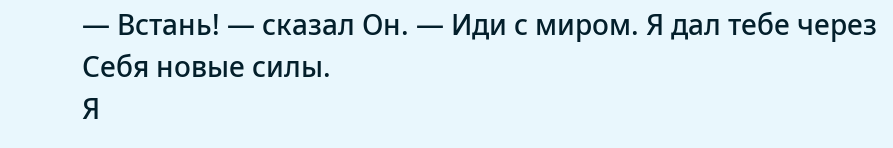— Встань! — сказал Он. — Иди с миром. Я дал тебе через Себя новые силы.
Я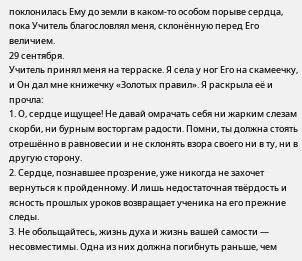поклонилась Ему до земли в каком-то особом порыве сердца, пока Учитель благословлял меня, склонённую перед Его величием.
29 сентября.
Учитель принял меня на терраске. Я села у ног Его на скамеечку, и Он дал мне книжечку «Золотых правил». Я раскрыла её и прочла:
1. О, сердце ищущее! Не давай омрачать себя ни жарким слезам скорби, ни бурным восторгам радости. Помни, ты должна стоять отрешённо в равновесии и не склонять взора своего ни в ту, ни в другую сторону.
2. Сердце, познавшее прозрение, уже никогда не захочет вернуться к пройденному. И лишь недостаточная твёрдость и ясность прошлых уроков возвращает ученика на его прежние следы.
3. Не обольщайтесь, жизнь духа и жизнь вашей самости — несовместимы. Одна из них должна погибнуть раньше, чем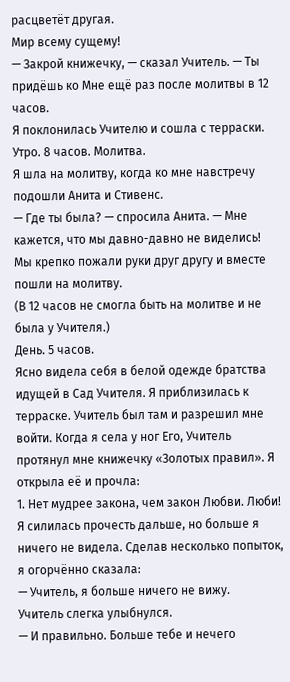расцветёт другая.
Мир всему сущему!
— Закрой книжечку, — сказал Учитель. — Ты придёшь ко Мне ещё раз после молитвы в 12 часов.
Я поклонилась Учителю и сошла с терраски.
Утро. 8 часов. Молитва.
Я шла на молитву, когда ко мне навстречу подошли Анита и Стивенс.
— Где ты была? — спросила Анита. — Мне кажется, что мы давно-давно не виделись!
Мы крепко пожали руки друг другу и вместе пошли на молитву.
(В 12 часов не смогла быть на молитве и не была у Учителя.)
День. 5 часов.
Ясно видела себя в белой одежде братства идущей в Сад Учителя. Я приблизилась к терраске. Учитель был там и разрешил мне войти. Когда я села у ног Его, Учитель протянул мне книжечку «Золотых правил». Я открыла её и прочла:
1. Нет мудрее закона, чем закон Любви. Люби!
Я силилась прочесть дальше, но больше я ничего не видела. Сделав несколько попыток, я огорчённо сказала:
— Учитель, я больше ничего не вижу.
Учитель слегка улыбнулся.
— И правильно. Больше тебе и нечего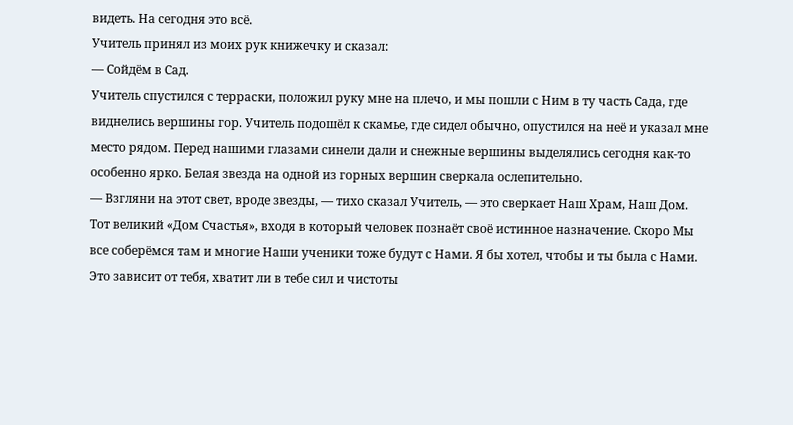видеть. На сегодня это всё.
Учитель принял из моих рук книжечку и сказал:
— Сойдём в Сад.
Учитель спустился с терраски, положил руку мне на плечо, и мы пошли с Ним в ту часть Сада, где виднелись вершины гор. Учитель подошёл к скамье, где сидел обычно, опустился на неё и указал мне место рядом. Перед нашими глазами синели дали и снежные вершины выделялись сегодня как-то особенно ярко. Белая звезда на одной из горных вершин сверкала ослепительно.
— Взгляни на этот свет, вроде звезды, — тихо сказал Учитель, — это сверкает Наш Храм, Наш Дом. Тот великий «Дом Счастья», входя в который человек познаёт своё истинное назначение. Скоро Мы все соберёмся там и многие Наши ученики тоже будут с Нами. Я бы хотел, чтобы и ты была с Нами. Это зависит от тебя, хватит ли в тебе сил и чистоты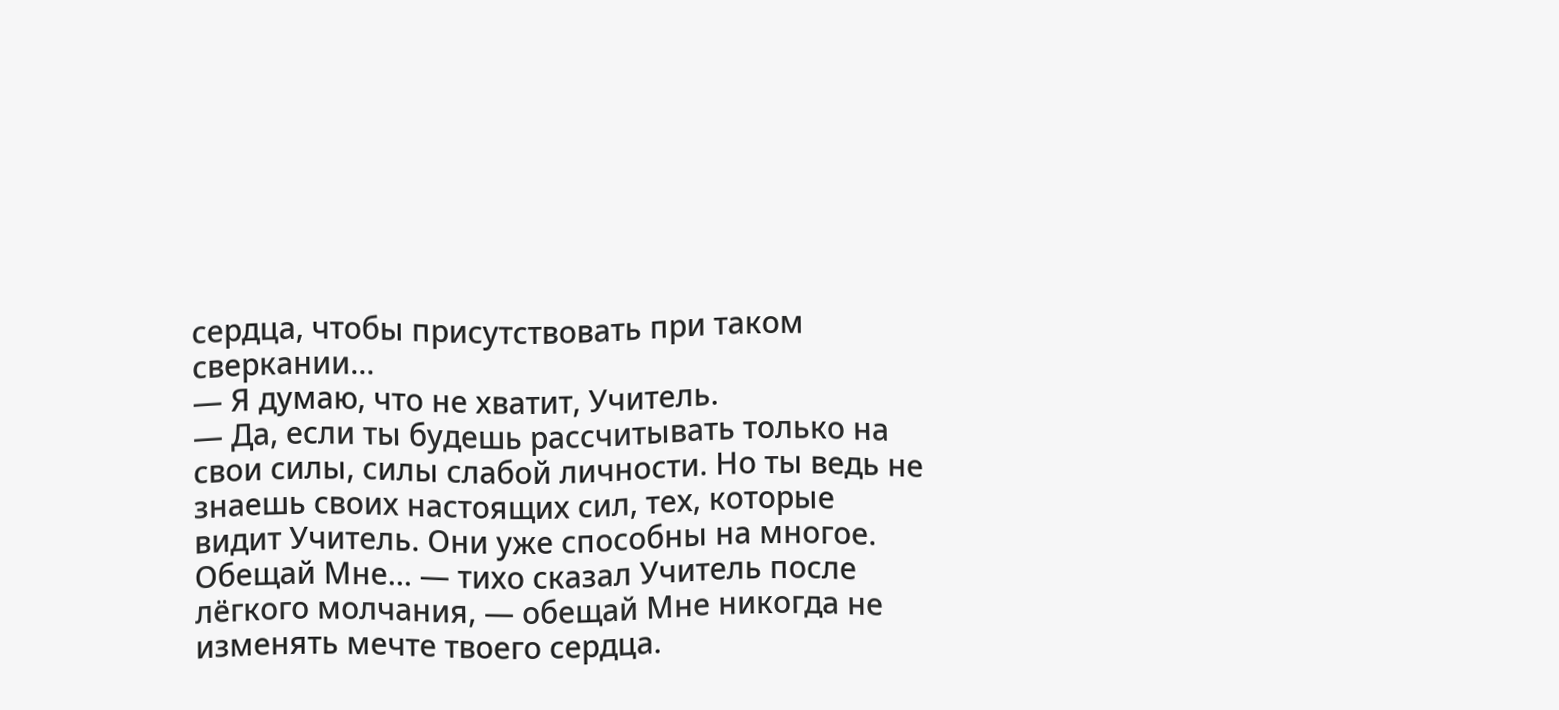сердца, чтобы присутствовать при таком сверкании…
— Я думаю, что не хватит, Учитель.
— Да, если ты будешь рассчитывать только на свои силы, силы слабой личности. Но ты ведь не знаешь своих настоящих сил, тех, которые видит Учитель. Они уже способны на многое. Обещай Мне… — тихо сказал Учитель после лёгкого молчания, — обещай Мне никогда не изменять мечте твоего сердца.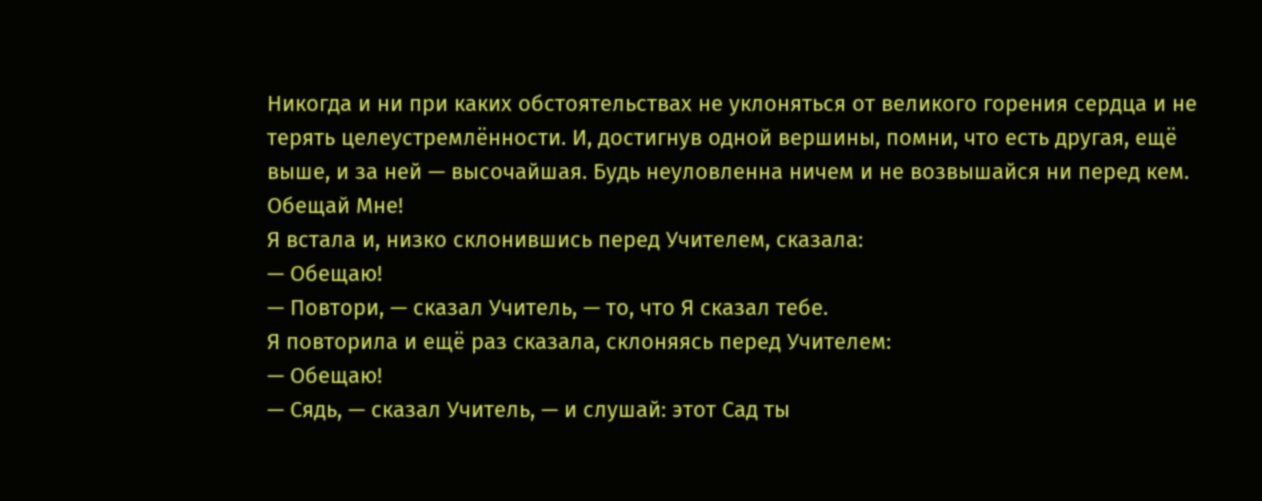Никогда и ни при каких обстоятельствах не уклоняться от великого горения сердца и не терять целеустремлённости. И, достигнув одной вершины, помни, что есть другая, ещё выше, и за ней — высочайшая. Будь неуловленна ничем и не возвышайся ни перед кем. Обещай Мне!
Я встала и, низко склонившись перед Учителем, сказала:
— Обещаю!
— Повтори, — сказал Учитель, — то, что Я сказал тебе.
Я повторила и ещё раз сказала, склоняясь перед Учителем:
— Обещаю!
— Сядь, — сказал Учитель, — и слушай: этот Сад ты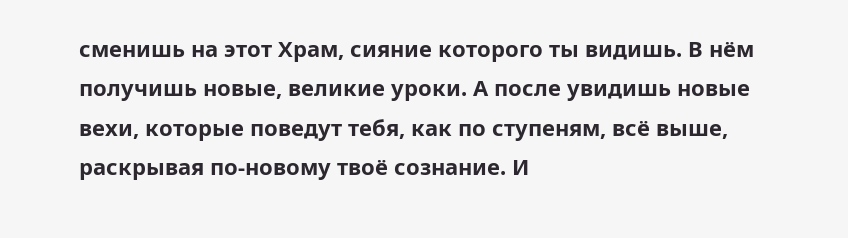сменишь на этот Храм, сияние которого ты видишь. В нём получишь новые, великие уроки. А после увидишь новые вехи, которые поведут тебя, как по ступеням, всё выше, раскрывая по-новому твоё сознание. И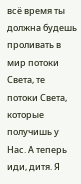всё время ты должна будешь проливать в мир потоки Света, те потоки Света, которые получишь у Нас. А теперь иди, дитя. Я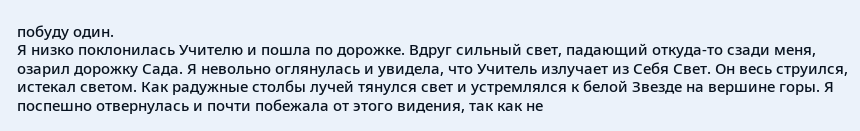побуду один.
Я низко поклонилась Учителю и пошла по дорожке. Вдруг сильный свет, падающий откуда-то сзади меня, озарил дорожку Сада. Я невольно оглянулась и увидела, что Учитель излучает из Себя Свет. Он весь струился, истекал светом. Как радужные столбы лучей тянулся свет и устремлялся к белой Звезде на вершине горы. Я поспешно отвернулась и почти побежала от этого видения, так как не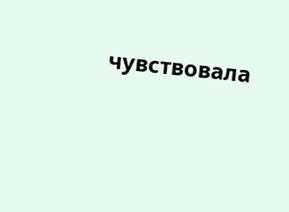чувствовала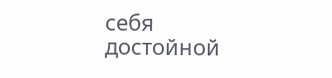себя достойной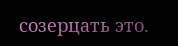созерцать это.